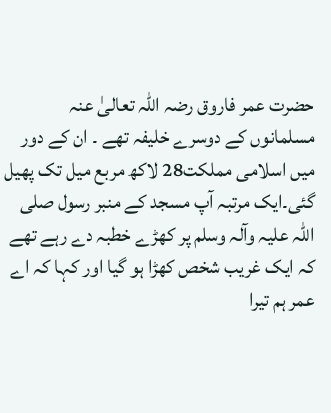حضرت عمر فاروق رضہ اللہ تعالیٰ عنہ مسلمانوں کے دوسرے خلیفہ تھے ۔ ان کے دور میں اسلامی مملکت28 لاکھ مربع میل تک پھیل گئی۔ایک مرتبہ آپ مسجد کے منبر رسول صلی اللہ علیہ وآلہ وسلم پر کھڑے خطبہ دے رہے تھے کہ ایک غریب شخص کھڑا ہو گیا اور کہا کہ اے عمر ہم تیرا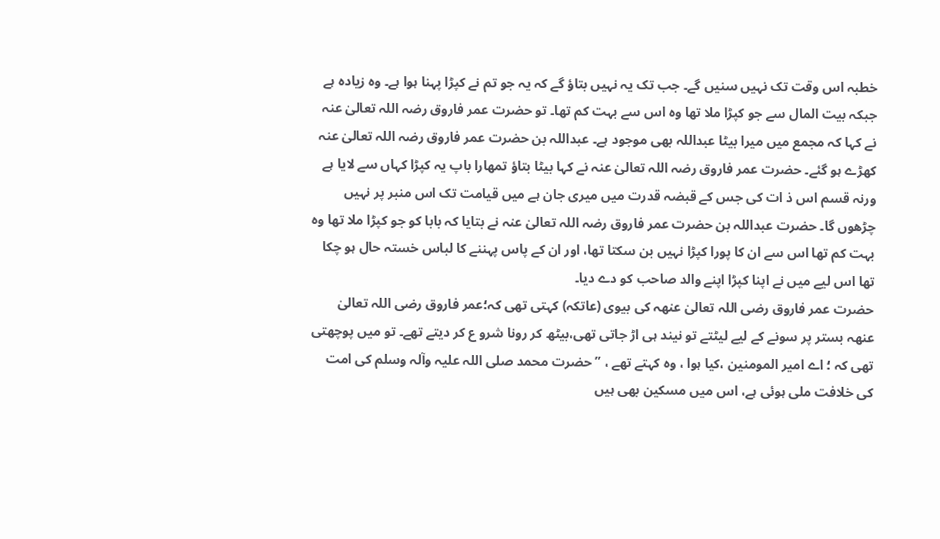خطبہ اس وقت تک نہیں سنیں گے۔ جب تک یہ نہیں بتاؤ گے کہ یہ جو تم نے کپڑا پہنا ہوا ہے۔ وہ زیادہ ہے جبکہ بیت المال سے جو کپڑا ملا تھا وہ اس سے بہت کم تھا۔ تو حضرت عمر فاروق رضہ اللہ تعالیٰ عنہ نے کہا کہ مجمع میں میرا بیٹا عبداللہ بھی موجود ہے۔ عبداللہ بن حضرت عمر فاروق رضہ اللہ تعالیٰ عنہ کھڑے ہو گئے۔ حضرت عمر فاروق رضہ اللہ تعالیٰ عنہ نے کہا بیٹا بتاؤ تمھارا باپ یہ کپڑا کہاں سے لایا ہے ورنہ قسم اس ذ ات کی جس کے قبضہ قدرت میں میری جان ہے میں قیامت تک اس منبر پر نہیں چڑھوں گا۔ حضرت عبداللہ بن حضرت عمر فاروق رضہ اللہ تعالیٰ عنہ نے بتایا کہ بابا کو جو کپڑا ملا تھا وہ بہت کم تھا اس سے ان کا پورا کپڑا نہیں بن سکتا تھا، اور ان کے پاس پہننے کا لباس خستہ حال ہو چکا تھا اس لیے میں نے اپنا کپڑا اپنے والد صاحب کو دے دیا۔
حضرت عمر فاروق رضی اللہ تعالیٰ عنھہ کی بیوی (عاتکہ) کہتی تھی کہ؛عمر فاروق رضی اللہ تعالیٰ عنھہ بستر پر سونے کے لیے لیٹتے تو نیند ہی اڑ جاتی تھی،بیٹھ کر رونا شرو ع کر دیتے تھے۔ تو میں پوچھتی تھی کہ ؛ اے امیر المومنین ،کیا ہوا ، وہ کہتے تھے ، ”حضرت محمد صلی اللہ علیہ وآلہ وسلم کی امت کی خلافت ملی ہوئی ہے، اس میں مسکین بھی ہیں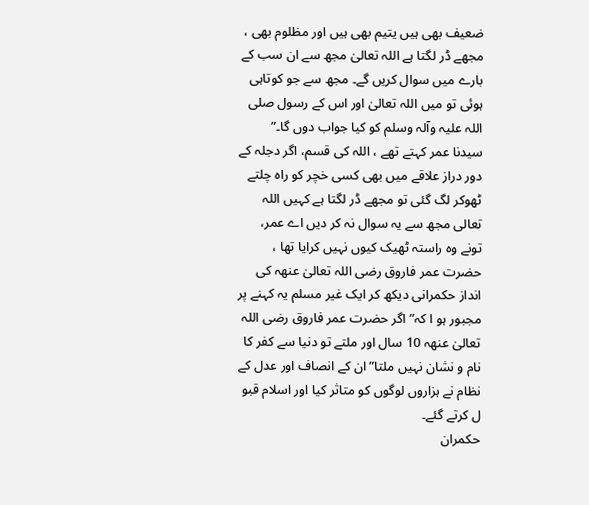ضعیف بھی ہیں یتیم بھی ہیں اور مظلوم بھی ، مجھے ڈر لگتا ہے اللہ تعالیٰ مجھ سے ان سب کے بارے میں سوال کریں گے۔ مجھ سے جو کوتاہی ہوئی تو میں اللہ تعالیٰ اور اس کے رسول صلی اللہ علیہ وآلہ وسلم کو کیا جواب دوں گا۔” سیدنا عمر کہتے تھے ، اللہ کی قسم، اگر دجلہ کے دور دراز علاقے میں بھی کسی خچر کو راہ چلتے ٹھوکر لگ گئی تو مجھے ڈر لگتا ہے کہیں اللہ تعالی مجھ سے یہ سوال نہ کر دیں اے عمر، تونے وہ راستہ ٹھیک کیوں نہیں کرایا تھا ، حضرت عمر فاروق رضی اللہ تعالیٰ عنھہ کی انداز حکمرانی دیکھ کر ایک غیر مسلم یہ کہنے پر مجبور ہو ا کہ” اگر حضرت عمر فاروق رضی اللہ تعالیٰ عنھہ 10 سال اور ملتے تو دنیا سے کفر کا نام و نشان نہیں ملتا” ان کے انصاف اور عدل کے نظام نے ہزاروں لوگوں کو متاثر کیا اور اسلام قبو ل کرتے گئے۔
حکمران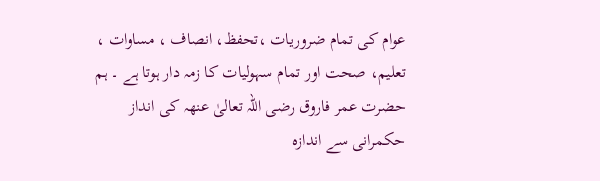عوام کی تمام ضروریات ،تحفظ، انصاف ، مساوات ، تعلیم، صحت اور تمام سہولیات کا زمہ دار ہوتا ہے ۔ ہم حضرت عمر فاروق رضی اللہ تعالیٰ عنھہ کی انداز حکمرانی سے اندازہ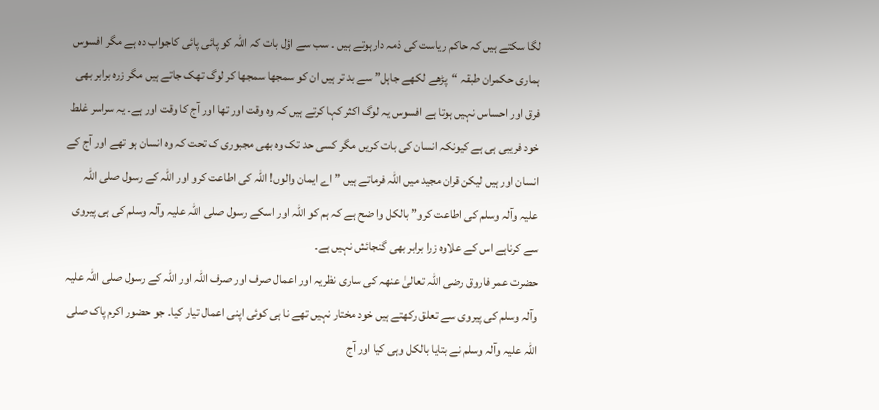لگا سکتے ہیں کہ حاکم ریاست کی ذمہ دارہوتے ہیں ۔ سب سے اؤل بات کہ اللہ کو پائی پائی کاجواب دہ ہے مگر افسوس ہماری حکمران طبقہ “پڑھے لکھے جاہل” سے بد تر ہیں ان کو سمجھا سمجھا کر لوگ تھک جاتے ہیں مگر زرہ برابر بھی فرق اور احساس نہیں ہوتا ہے افسوس یہ لوگ اکثر کہا کرتے ہیں کہ وہ وقت اور تھا اور آج کا وقت اور ہے۔ یہ سراسر غلط خود فریبی ہی ہے کیونکہ انسان کی بات کریں مگر کسی حد تک وہ بھی مجبوری ک تحت کہ وہ انسان ہو تھے اور آج کے انسان اور ہیں لیکن قران مجید میں اللہ فرماتے ہیں ” اے ایمان والوں! اللہ کی اطاعت کرو اور اللہ کے رسول صلی اللہ علیہ وآلہ وسلم کی اطاعت کرو” بالکل وا ضح ہے کہ ہم کو اللہ اور اسکے رسول صلی اللہ علیہ وآلہ وسلم کی ہی پیروی سے کرناہے اس کے علاوہ زرا برابر بھی گنجائش نہیں ہے۔
حضرت عمر فاروق رضی اللہ تعالیٰ عنھہ کی ساری نظریہ اور اعمال صرف اور صرف اللہ اور اللہ کے رسول صلی اللہ علیہ وآلہ وسلم کی پیروی سے تعلق رکھتے ہیں خود مختار نہیں تھے نا ہی کوئی اپنی اعمال تیار کیا۔ جو حضور اکرم پاک صلی اللہ علیہ وآلہ وسلم نے بتایا بالکل وہی کیا اور آج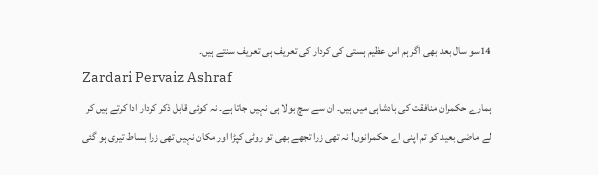14سو سال بعد بھی اگر ہم اس عظیم ہستی کی کردار کی تعریف ہی تعریف سنتے ہیں۔
Zardari Pervaiz Ashraf
ہمارے حکمران منافقت کی بادشاہی میں ہیں۔ ان سے سچ بولا ہی نہیں جاتا ہے۔ نہ کوئی قابل ذکر کردار ادا کرتے ہیں کر لے ماضی بعید کو تم اپنی اے حکمرانوں! نہ تھی زرا تجھے بھی تو روٹی کپڑا اور مکان نہیں تھی زرا بساط تیری ہو گئی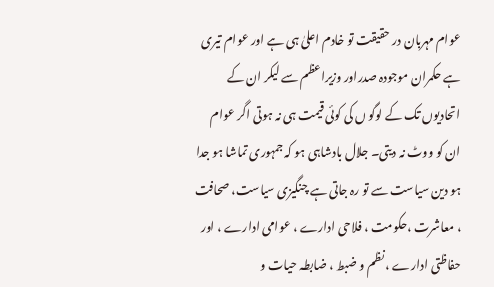عوام مہربان در حقیقت تو خادم اعلیٰ ہی ہے اور عوام تیری ہے حکمران موجودہ صدراور وزیراعظم سے لیکر ان کے اتحادیوں تک کے لوگو ں کی کوئی قیمت ہی نہ ہوتی اگر عوام ان کو ووٹ نہ دیتی۔ جلال بادشاہی ہو کہ جمہوری تماشا ہو جدا ہو دین سیاست سے تو رہ جاتی ہے چنگیزی سیاست، صحافت ، معاشرت ،حکومت ، فلاحی ادارے ، عوامی ادارے ، اور حفاظتی ادارے ، نظم و ضبط ، ضابطہ حیات و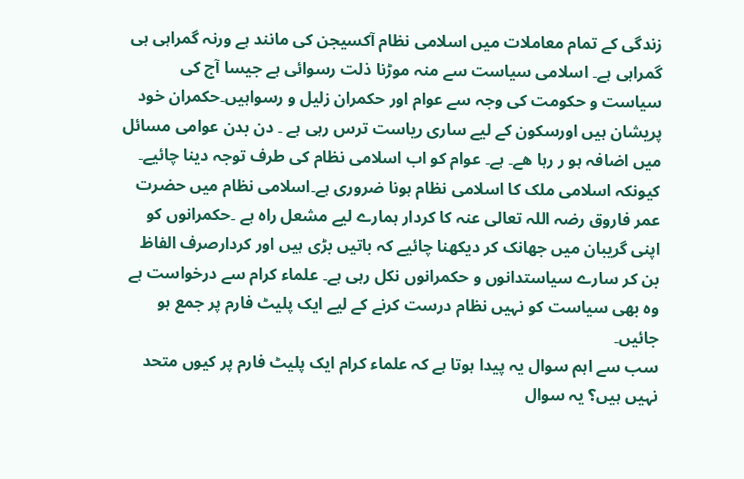زندگی کے تمام معاملات میں اسلامی نظام آکسیجن کی مانند ہے ورنہ گمراہی ہی گمراہی ہے۔ اسلامی سیاست سے منہ موڑنا ذلت رسوائی ہے جیسا آج کی سیاست و حکومت کی وجہ سے عوام اور حکمران زلیل و رسواہیں۔حکمران خود پریشان ہیں اورسکون کے لیے ساری ریاست ترس رہی ہے ۔ دن بدن عوامی مسائل میں اضافہ ہو ر رہا ھے۔ ہے۔ عوام کو اب اسلامی نظام کی طرف توجہ دینا چائیے۔ کیونکہ اسلامی ملک کا اسلامی نظام ہونا ضروری ہے۔اسلامی نظام میں حضرت عمر فاروق رضہ اللہ تعالی عنہ کا کردار ہمارے لیے مشعل راہ ہے ۔حکمرانوں کو اپنی گریبان میں جھانک کر دیکھنا چائیے کہ باتیں بڑی ہیں اور کردارصرف الفاظ بن کر سارے سیاستدانوں و حکمرانوں نکل رہی ہے۔ علماء کرام سے درخواست ہے وہ بھی سیاست کو نہیں نظام درست کرنے کے لیے ایک پلیٹ فارم پر جمع ہو جائیں۔
سب سے اہم سوال یہ پیدا ہوتا ہے کہ علماء کرام ایک پلیٹ فارم پر کیوں متحد نہیں ہیں؟ یہ سوال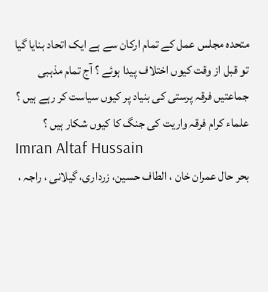متحدہ مجلس عمل کے تمام ارکان سے ہے ایک اتحاد بنایا گیا تو قبل از وقت کیوں اختلاف پیدا ہوئے ؟ آج تمام مذہبی جماعتیں فرقہ پرستی کی بنیاد پر کیوں سیاست کر رہے ہیں ؟ علماء کرام فرقہ واریت کی جنگ کا کیوں شکار ہیں ؟
Imran Altaf Hussain
بحر حال عمران خان ، الطاف حسین، زرداری، گیلانی ، راجہ ،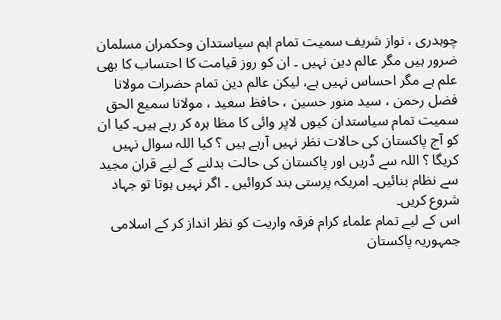چوہدری ، نواز شریف سمیت تمام اہم سیاستدان وحکمران مسلمان ضرور ہیں مگر عالم دین نہیں ۔ ان کو روز قیامت کا احتساب کا بھی علم ہے مگر احساس نہیں ہے، لیکن عالم دین تمام حضرات مولانا فضل رحمن ، سید منور حسین ، حافظ سعید ، مولانا سمیع الحق سمیت تمام سیاستدان کیوں لاپر وائی کا مظا ہرہ کر رہے ہیں۔ کیا ان کو آج پاکستان کی حالات نظر نہیں آرہے ہیں ؟ کیا اللہ سوال نہیں کریگا ؟ اللہ سے ڈریں اور پاکستان کی حالت بدلنے کے لیے قران مجید سے نظام بنائیں۔ امریکہ پرستی بند کروائیں ۔ اگر نہیں ہوتا تو جہاد شروع کریں۔
اس کے لیے تمام علماء کرام فرقہ واریت کو نظر انداز کر کے اسلامی جمہوریہ پاکستان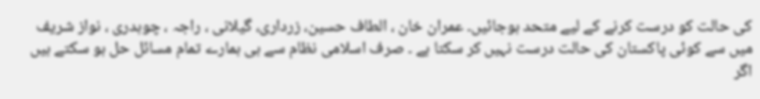کی حالت کو درست کرنے کے لیے متحد ہوجائیں۔ عمران خان ، الطاف حسین، زرداری، گیلانی ، راجہ ، چوہدری ، نواز شریف میں سے کوئی پاکستان کی حالت درست نہیں کر سکتا ہے ۔ صرف اسلامی نظام سے ہی ہمارے تمام مسائل حل ہو سکتے ہیں اگر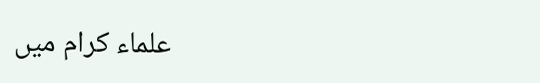علماء کرام میں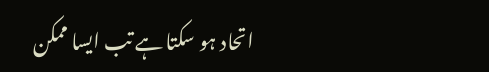اتحاد ہو سکتا ہے تب ایسا ممکن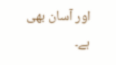اور آسان بھی ہے۔